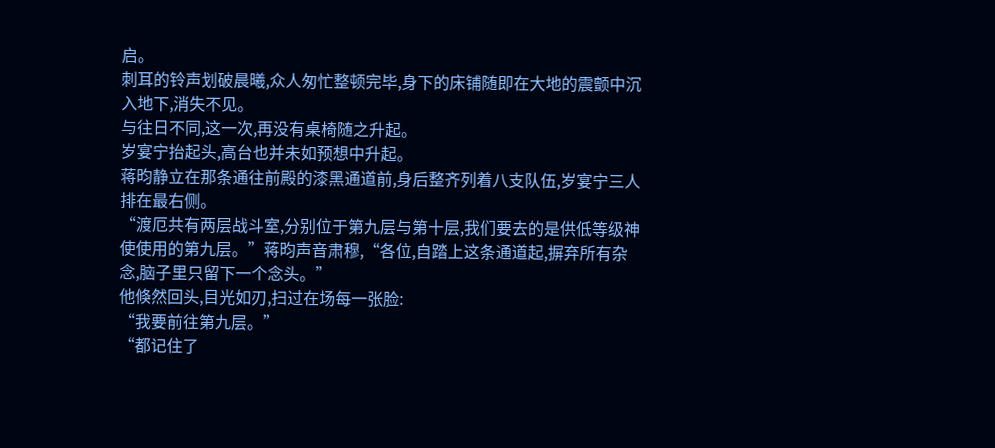启。
刺耳的铃声划破晨曦,众人匆忙整顿完毕,身下的床铺随即在大地的震颤中沉入地下,消失不见。
与往日不同,这一次,再没有桌椅随之升起。
岁宴宁抬起头,高台也并未如预想中升起。
蒋昀静立在那条通往前殿的漆黑通道前,身后整齐列着八支队伍,岁宴宁三人排在最右侧。
“渡厄共有两层战斗室,分别位于第九层与第十层,我们要去的是供低等级神使使用的第九层。”蒋昀声音肃穆,“各位,自踏上这条通道起,摒弃所有杂念,脑子里只留下一个念头。”
他倏然回头,目光如刃,扫过在场每一张脸:
“我要前往第九层。”
“都记住了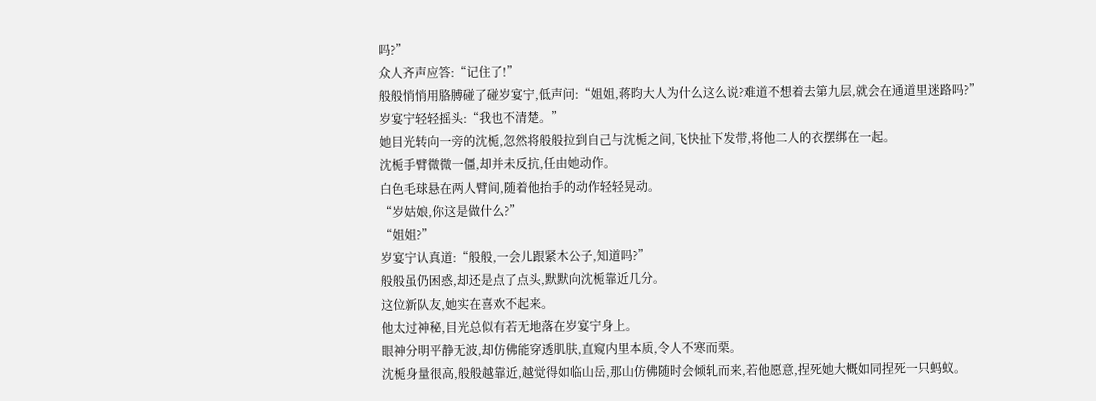吗?”
众人齐声应答:“记住了!”
般般悄悄用胳膊碰了碰岁宴宁,低声问:“姐姐,蒋昀大人为什么这么说?难道不想着去第九层,就会在通道里迷路吗?”
岁宴宁轻轻摇头:“我也不清楚。”
她目光转向一旁的沈栀,忽然将般般拉到自己与沈栀之间,飞快扯下发带,将他二人的衣摆绑在一起。
沈栀手臂微微一僵,却并未反抗,任由她动作。
白色毛球悬在两人臂间,随着他抬手的动作轻轻晃动。
“岁姑娘,你这是做什么?”
“姐姐?”
岁宴宁认真道:“般般,一会儿跟紧木公子,知道吗?”
般般虽仍困惑,却还是点了点头,默默向沈栀靠近几分。
这位新队友,她实在喜欢不起来。
他太过神秘,目光总似有若无地落在岁宴宁身上。
眼神分明平静无波,却仿佛能穿透肌肤,直窥内里本质,令人不寒而栗。
沈栀身量很高,般般越靠近,越觉得如临山岳,那山仿佛随时会倾轧而来,若他愿意,捏死她大概如同捏死一只蚂蚁。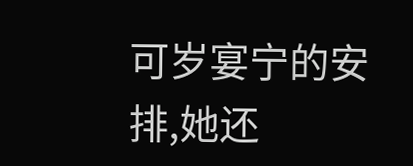可岁宴宁的安排,她还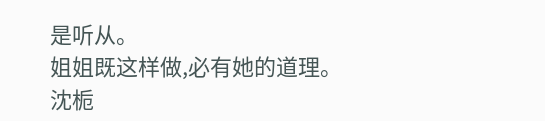是听从。
姐姐既这样做,必有她的道理。
沈栀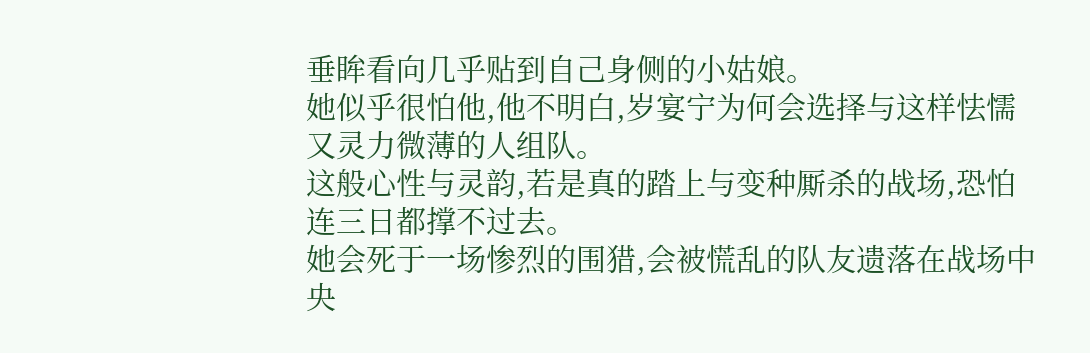垂眸看向几乎贴到自己身侧的小姑娘。
她似乎很怕他,他不明白,岁宴宁为何会选择与这样怯懦又灵力微薄的人组队。
这般心性与灵韵,若是真的踏上与变种厮杀的战场,恐怕连三日都撑不过去。
她会死于一场惨烈的围猎,会被慌乱的队友遗落在战场中央